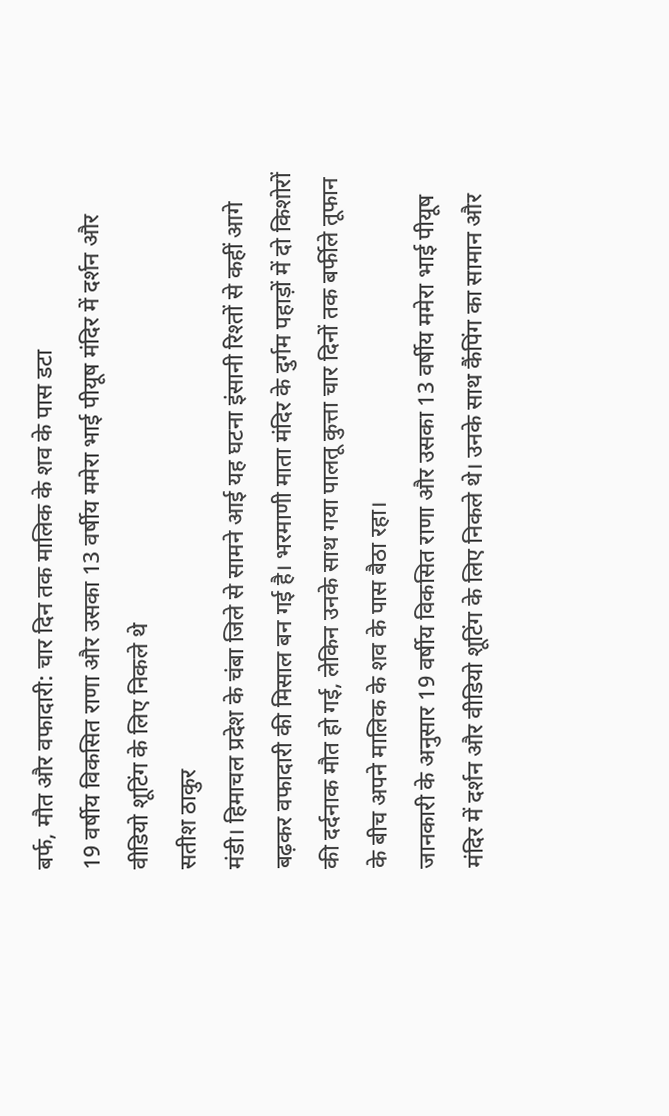बर्फ, मौत और वफादारी: चार दिन तक मालिक के शव के पास डटा
19 वर्षीय विकसित राणा और उसका 13 वर्षीय ममेरा भाई पीयूष मंदिर में दर्शन और वीडियो शूटिंग के लिए निकले थे
सतीश ठाकुर
मंडी। हिमाचल प्रदेश के चंबा जिले से सामने आई यह घटना इंसानी रिश्तों से कहीं आगे बढ़कर वफादारी की मिसाल बन गई है। भरमाणी माता मंदिर के दुर्गम पहाड़ों में दो किशोरों की दर्दनाक मौत हो गई, लेकिन उनके साथ गया पालतू कुत्ता चार दिनों तक बर्फीले तूफान के बीच अपने मालिक के शव के पास बैठा रहा।
जानकारी के अनुसार 19 वर्षीय विकसित राणा और उसका 13 वर्षीय ममेरा भाई पीयूष मंदिर में दर्शन और वीडियो शूटिंग के लिए निकले थे। उनके साथ कैंपिंग का सामान और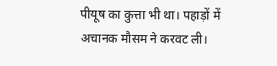पीयूष का कुत्ता भी था। पहाड़ों में अचानक मौसम ने करवट ली।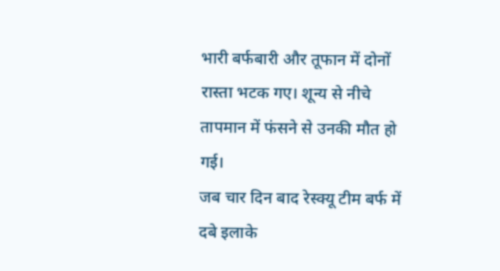भारी बर्फबारी और तूफान में दोनों रास्ता भटक गए। शून्य से नीचे तापमान में फंसने से उनकी मौत हो गई।
जब चार दिन बाद रेस्क्यू टीम बर्फ में दबे इलाके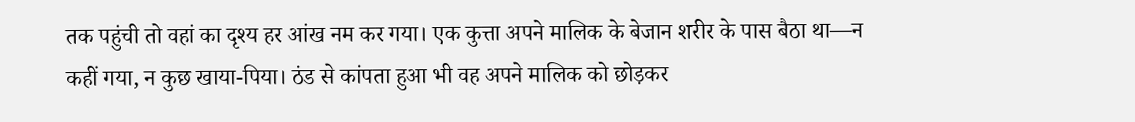तक पहुंची तो वहां का दृश्य हर आंख नम कर गया। एक कुत्ता अपने मालिक के बेजान शरीर के पास बैठा था—न कहीं गया, न कुछ खाया-पिया। ठंड से कांपता हुआ भी वह अपने मालिक को छोड़कर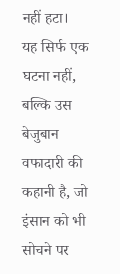नहीं हटा।
यह सिर्फ एक घटना नहीं, बल्कि उस बेजुबान वफादारी की कहानी है, जो इंसान को भी सोचने पर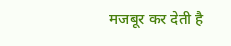मजबूर कर देती है